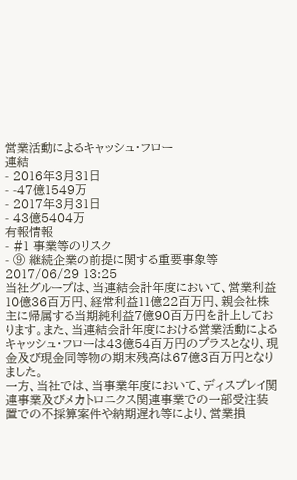営業活動によるキャッシュ・フロー
連結
- 2016年3月31日
- -47億1549万
- 2017年3月31日
- 43億5404万
有報情報
- #1 事業等のリスク
- ⑨ 継続企業の前提に関する重要事象等2017/06/29 13:25
当社グループは、当連結会計年度において、営業利益10億36百万円、経常利益11億22百万円、親会社株主に帰属する当期純利益7億90百万円を計上しております。また、当連結会計年度における営業活動によるキャッシュ・フローは43億54百万円のプラスとなり、現金及び現金同等物の期末残高は67億3百万円となりました。
一方、当社では、当事業年度において、ディスプレイ関連事業及びメカトロニクス関連事業での一部受注装置での不採算案件や納期遅れ等により、営業損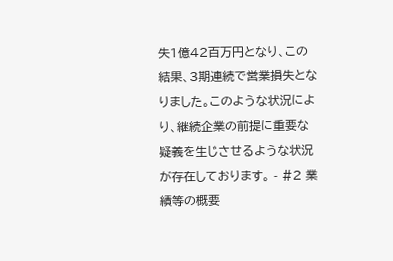失1億42百万円となり、この結果、3期連続で営業損失となりました。このような状況により、継続企業の前提に重要な疑義を生じさせるような状況が存在しております。 - #2 業績等の概要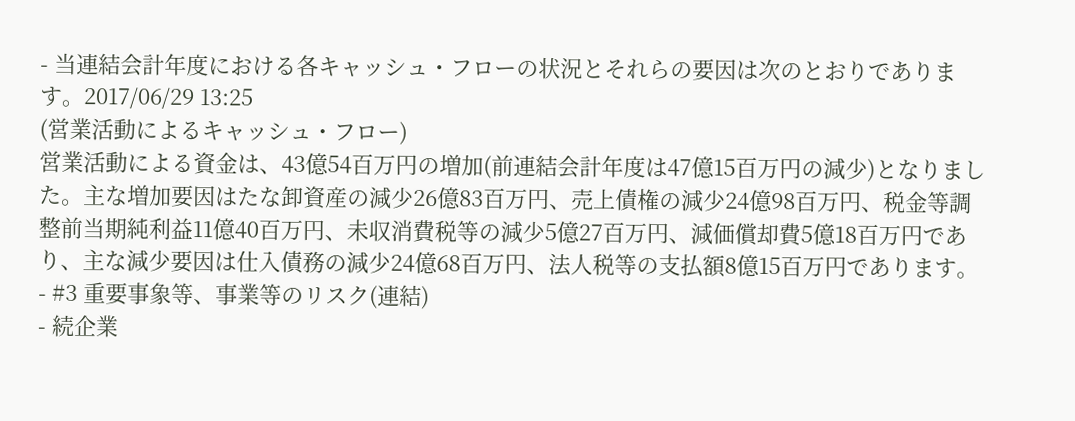- 当連結会計年度における各キャッシュ・フローの状況とそれらの要因は次のとおりであります。2017/06/29 13:25
(営業活動によるキャッシュ・フロー)
営業活動による資金は、43億54百万円の増加(前連結会計年度は47億15百万円の減少)となりました。主な増加要因はたな卸資産の減少26億83百万円、売上債権の減少24億98百万円、税金等調整前当期純利益11億40百万円、未収消費税等の減少5億27百万円、減価償却費5億18百万円であり、主な減少要因は仕入債務の減少24億68百万円、法人税等の支払額8億15百万円であります。 - #3 重要事象等、事業等のリスク(連結)
- 続企業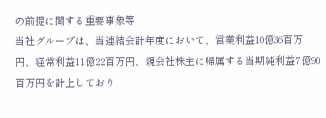の前提に関する重要事象等
当社グループは、当連結会計年度において、営業利益10億36百万円、経常利益11億22百万円、親会社株主に帰属する当期純利益7億90百万円を計上しており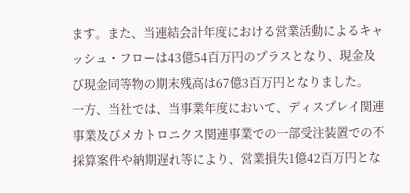ます。また、当連結会計年度における営業活動によるキャッシュ・フローは43億54百万円のプラスとなり、現金及び現金同等物の期末残高は67億3百万円となりました。
一方、当社では、当事業年度において、ディスプレイ関連事業及びメカトロニクス関連事業での一部受注装置での不採算案件や納期遅れ等により、営業損失1億42百万円とな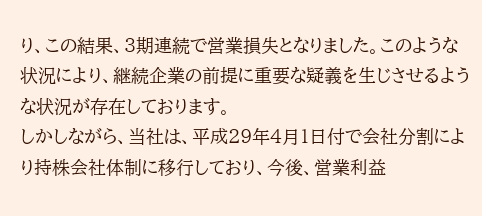り、この結果、3期連続で営業損失となりました。このような状況により、継続企業の前提に重要な疑義を生じさせるような状況が存在しております。
しかしながら、当社は、平成29年4月1日付で会社分割により持株会社体制に移行しており、今後、営業利益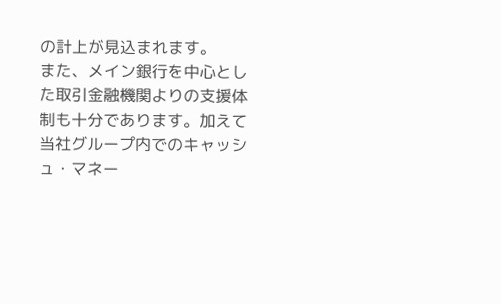の計上が見込まれます。
また、メイン銀行を中心とした取引金融機関よりの支援体制も十分であります。加えて当社グループ内でのキャッシュ・マネー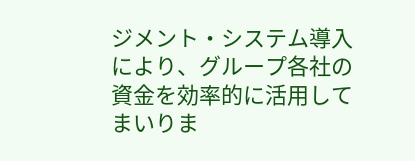ジメント・システム導入により、グループ各社の資金を効率的に活用してまいりま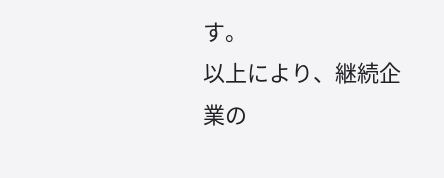す。
以上により、継続企業の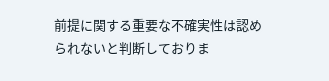前提に関する重要な不確実性は認められないと判断しておりま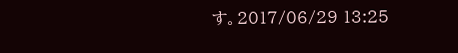す。2017/06/29 13:25